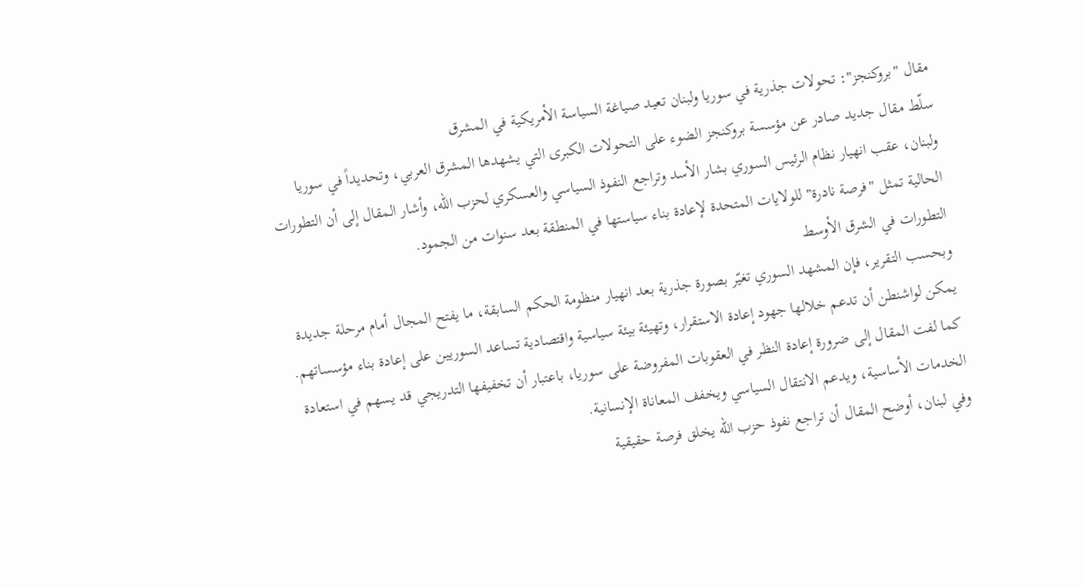مقال "بروكنجز": تحولات جذرية في سوريا ولبنان تعيد صياغة السياسة الأمريكية في المشرق
سلّط مقال جديد صادر عن مؤسسة بروكنجز الضوء على التحولات الكبرى التي يشهدها المشرق العربي، وتحديداً في سوريا ولبنان، عقب انهيار نظام الرئيس السوري بشار الأسد وتراجع النفوذ السياسي والعسكري لحزب الله، وأشار المقال إلى أن التطورات الحالية تمثل "فرصة نادرة" للولايات المتحدة لإعادة بناء سياستها في المنطقة بعد سنوات من الجمود.
التطورات في الشرق الأوسط
وبحسب التقرير، فإن المشهد السوري تغيّر بصورة جذرية بعد انهيار منظومة الحكم السابقة، ما يفتح المجال أمام مرحلة جديدة يمكن لواشنطن أن تدعم خلالها جهود إعادة الاستقرار، وتهيئة بيئة سياسية واقتصادية تساعد السوريين على إعادة بناء مؤسساتهم. كما لفت المقال إلى ضرورة إعادة النظر في العقوبات المفروضة على سوريا، باعتبار أن تخفيفها التدريجي قد يسهم في استعادة الخدمات الأساسية، ويدعم الانتقال السياسي ويخفف المعاناة الإنسانية.
وفي لبنان، أوضح المقال أن تراجع نفوذ حزب الله يخلق فرصة حقيقية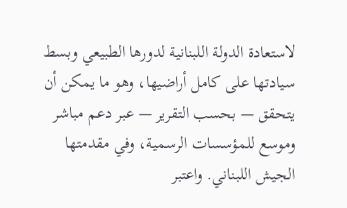لاستعادة الدولة اللبنانية لدورها الطبيعي وبسط سيادتها على كامل أراضيها، وهو ما يمكن أن يتحقق — بحسب التقرير — عبر دعم مباشر وموسع للمؤسسات الرسمية، وفي مقدمتها الجيش اللبناني. واعتبر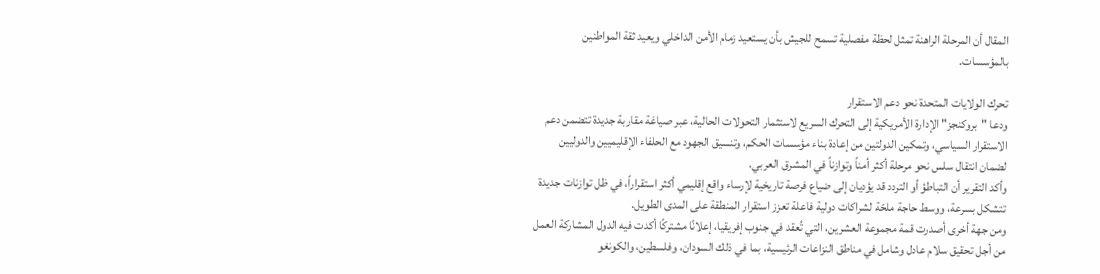المقال أن المرحلة الراهنة تمثل لحظة مفصلية تسمح للجيش بأن يستعيد زمام الأمن الداخلي ويعيد ثقة المواطنين بالمؤسسات.

تحرك الولايات المتحدة نحو دعم الاستقرار
ودعا "بروكنجز" الإدارة الأمريكية إلى التحرك السريع لاستثمار التحولات الحالية، عبر صياغة مقاربة جديدة تتضمن دعم الاستقرار السياسي، وتمكين الدولتين من إعادة بناء مؤسسات الحكم، وتنسيق الجهود مع الحلفاء الإقليميين والدوليين لضمان انتقال سلس نحو مرحلة أكثر أمناً وتوازناً في المشرق العربي.
وأكد التقرير أن التباطؤ أو التردد قد يؤديان إلى ضياع فرصة تاريخية لإرساء واقع إقليمي أكثر استقراراً، في ظل توازنات جديدة تتشكل بسرعة، ووسط حاجة ملحّة لشراكات دولية فاعلة تعزز استقرار المنطقة على المدى الطويل.
ومن جهة أخرى أصدرت قمة مجموعة العشرين، التي تُعقد في جنوب إفريقيا، إعلانًا مشتركًا أكدت فيه الدول المشاركة العمل من أجل تحقيق سلام عادل وشامل في مناطق النزاعات الرئيسية، بما في ذلك السودان، وفلسطين، والكونغو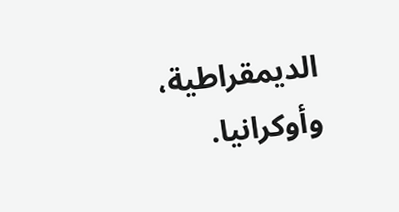الديمقراطية، وأوكرانيا.